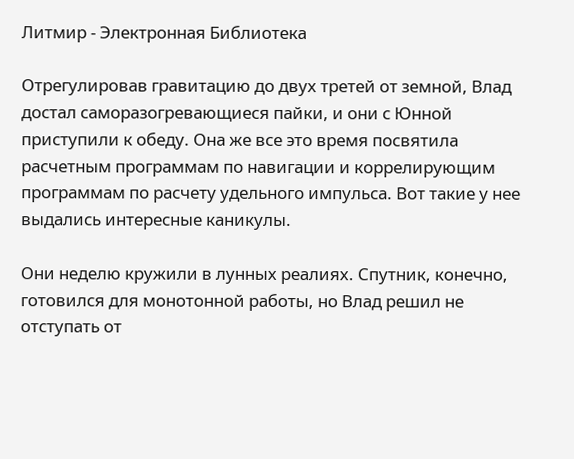Литмир - Электронная Библиотека

Отрегулировав гравитацию до двух третей от земной, Влад достал саморазогревающиеся пайки, и они с Юнной приступили к обеду. Она же все это время посвятила расчетным программам по навигации и коррелирующим программам по расчету удельного импульса. Вот такие у нее выдались интересные каникулы.

Они неделю кружили в лунных реалиях. Спутник, конечно, готовился для монотонной работы, но Влад решил не отступать от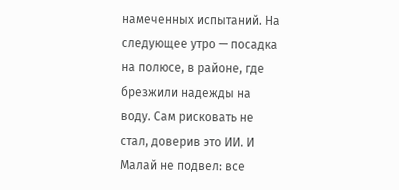намеченных испытаний. На следующее утро — посадка на полюсе, в районе, где брезжили надежды на воду. Сам рисковать не стал, доверив это ИИ. И Малай не подвел: все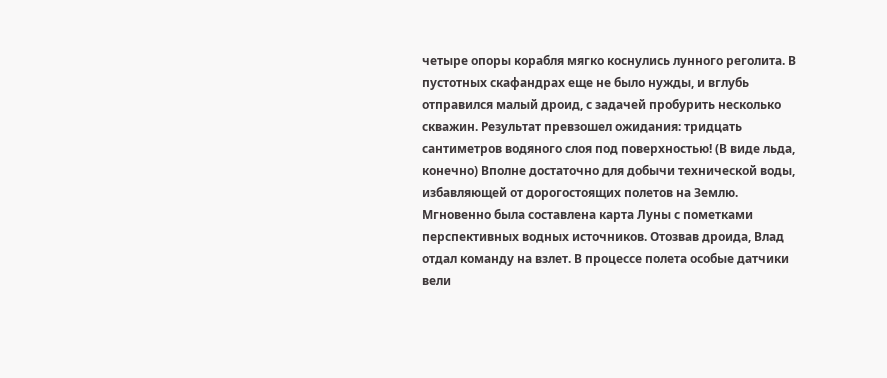четыре опоры корабля мягко коснулись лунного реголита. В пустотных скафандрах еще не было нужды, и вглубь отправился малый дроид, с задачей пробурить несколько скважин. Результат превзошел ожидания: тридцать сантиметров водяного слоя под поверхностью! (В виде льда, конечно) Вполне достаточно для добычи технической воды, избавляющей от дорогостоящих полетов на Землю. Мгновенно была составлена карта Луны с пометками перспективных водных источников. Отозвав дроида, Влад отдал команду на взлет. В процессе полета особые датчики вели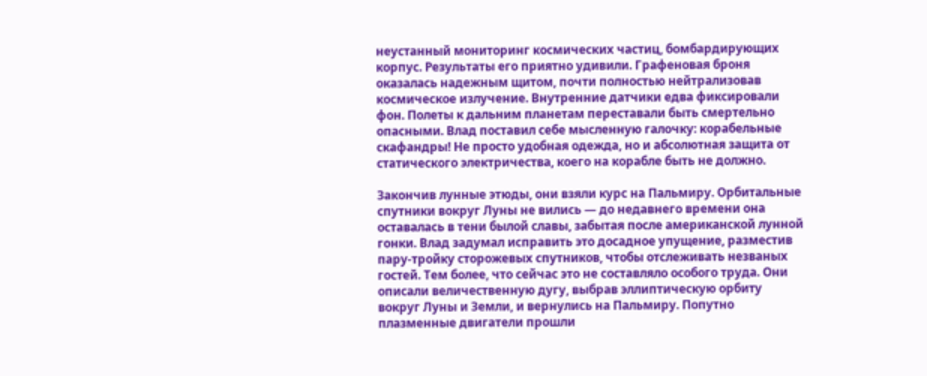неустанный мониторинг космических частиц, бомбардирующих корпус. Результаты его приятно удивили. Графеновая броня оказалась надежным щитом, почти полностью нейтрализовав космическое излучение. Внутренние датчики едва фиксировали фон. Полеты к дальним планетам переставали быть смертельно опасными. Влад поставил себе мысленную галочку: корабельные скафандры! Не просто удобная одежда, но и абсолютная защита от статического электричества, коего на корабле быть не должно.

Закончив лунные этюды, они взяли курс на Пальмиру. Орбитальные спутники вокруг Луны не вились — до недавнего времени она оставалась в тени былой славы, забытая после американской лунной гонки. Влад задумал исправить это досадное упущение, разместив пару-тройку сторожевых спутников, чтобы отслеживать незваных гостей. Тем более, что сейчас это не составляло особого труда. Они описали величественную дугу, выбрав эллиптическую орбиту вокруг Луны и Земли, и вернулись на Пальмиру. Попутно плазменные двигатели прошли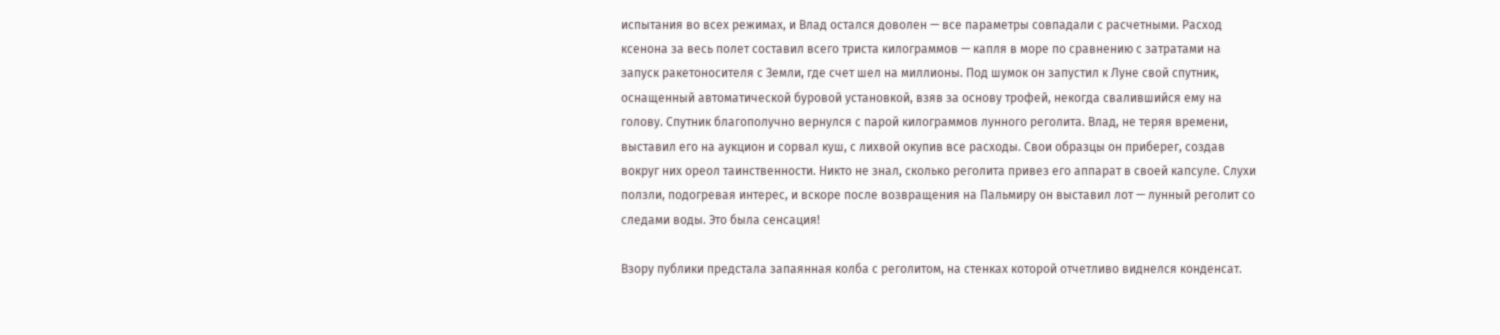испытания во всех режимах, и Влад остался доволен — все параметры совпадали с расчетными. Расход ксенона за весь полет составил всего триста килограммов — капля в море по сравнению с затратами на запуск ракетоносителя с Земли, где счет шел на миллионы. Под шумок он запустил к Луне свой спутник, оснащенный автоматической буровой установкой, взяв за основу трофей, некогда свалившийся ему на голову. Спутник благополучно вернулся с парой килограммов лунного реголита. Влад, не теряя времени, выставил его на аукцион и сорвал куш, с лихвой окупив все расходы. Свои образцы он приберег, создав вокруг них ореол таинственности. Никто не знал, сколько реголита привез его аппарат в своей капсуле. Слухи ползли, подогревая интерес, и вскоре после возвращения на Пальмиру он выставил лот — лунный реголит со следами воды. Это была сенсация!

Взору публики предстала запаянная колба с реголитом, на стенках которой отчетливо виднелся конденсат.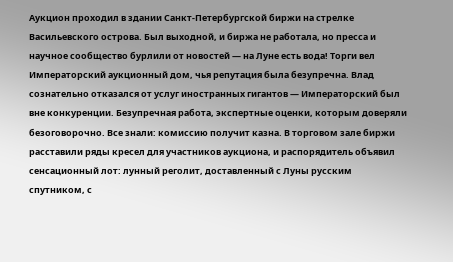Аукцион проходил в здании Санкт-Петербургской биржи на стрелке Васильевского острова. Был выходной, и биржа не работала, но пресса и научное сообщество бурлили от новостей — на Луне есть вода! Торги вел Императорский аукционный дом, чья репутация была безупречна. Влад сознательно отказался от услуг иностранных гигантов — Императорский был вне конкуренции. Безупречная работа, экспертные оценки, которым доверяли безоговорочно. Все знали: комиссию получит казна. В торговом зале биржи расставили ряды кресел для участников аукциона, и распорядитель объявил сенсационный лот: лунный реголит, доставленный с Луны русским спутником, с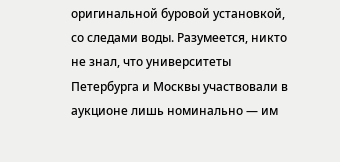оригинальной буровой установкой, со следами воды. Разумеется, никто не знал, что университеты Петербурга и Москвы участвовали в аукционе лишь номинально — им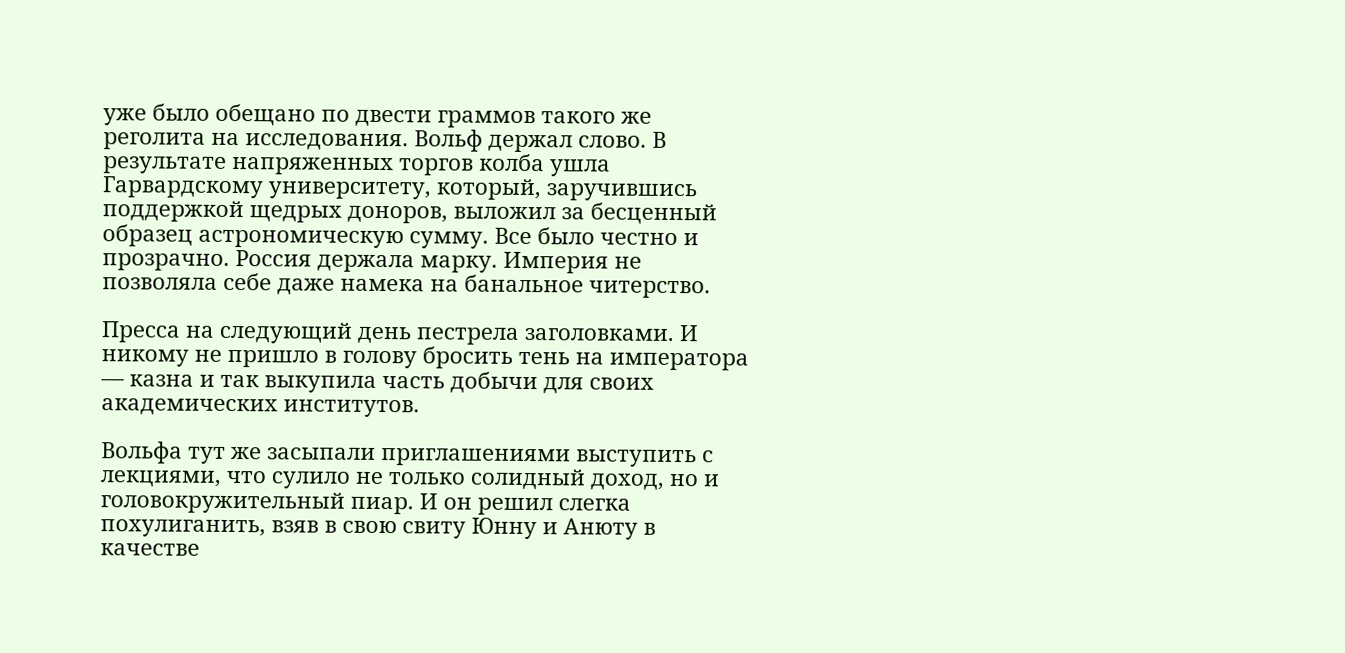уже было обещано по двести граммов такого же реголита на исследования. Вольф держал слово. В результате напряженных торгов колба ушла Гарвардскому университету, который, заручившись поддержкой щедрых доноров, выложил за бесценный образец астрономическую сумму. Все было честно и прозрачно. Россия держала марку. Империя не позволяла себе даже намека на банальное читерство.

Пресса на следующий день пестрела заголовками. И никому не пришло в голову бросить тень на императора — казна и так выкупила часть добычи для своих академических институтов.

Вольфа тут же засыпали приглашениями выступить с лекциями, что сулило не только солидный доход, но и головокружительный пиар. И он решил слегка похулиганить, взяв в свою свиту Юнну и Анюту в качестве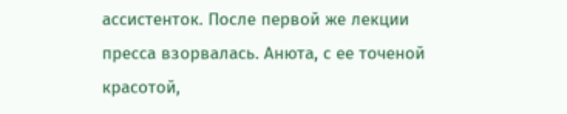ассистенток. После первой же лекции пресса взорвалась. Анюта, с ее точеной красотой,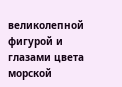великолепной фигурой и глазами цвета морской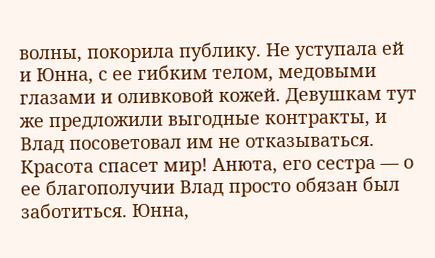волны, покорила публику. Не уступала ей и Юнна, с ее гибким телом, медовыми глазами и оливковой кожей. Девушкам тут же предложили выгодные контракты, и Влад посоветовал им не отказываться. Красота спасет мир! Анюта, его сестра — о ее благополучии Влад просто обязан был заботиться. Юнна,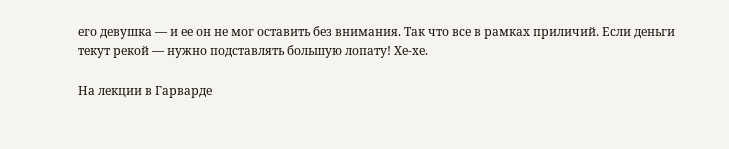его девушка — и ее он не мог оставить без внимания. Так что все в рамках приличий. Если деньги текут рекой — нужно подставлять большую лопату! Хе-хе.

На лекции в Гарварде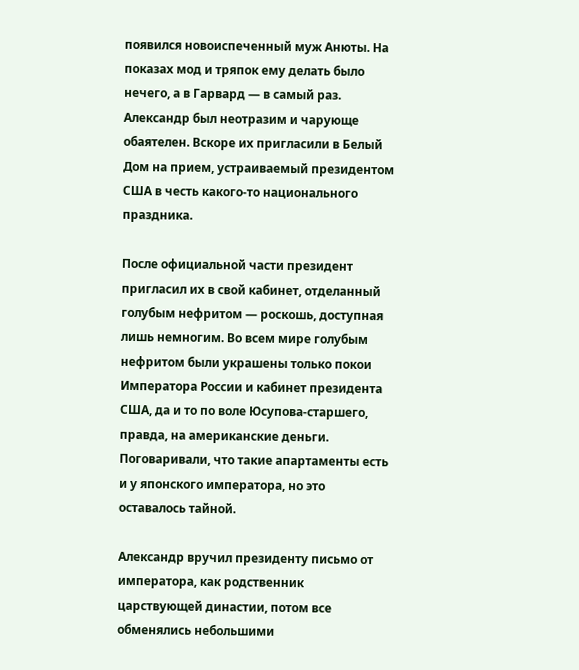появился новоиспеченный муж Анюты. На показах мод и тряпок ему делать было нечего, а в Гарвард — в самый раз. Александр был неотразим и чарующе обаятелен. Вскоре их пригласили в Белый Дом на прием, устраиваемый президентом США в честь какого-то национального праздника.

После официальной части президент пригласил их в свой кабинет, отделанный голубым нефритом — роскошь, доступная лишь немногим. Во всем мире голубым нефритом были украшены только покои Императора России и кабинет президента США, да и то по воле Юсупова-старшего, правда, на американские деньги. Поговаривали, что такие апартаменты есть и у японского императора, но это оставалось тайной.

Александр вручил президенту письмо от императора, как родственник царствующей династии, потом все обменялись небольшими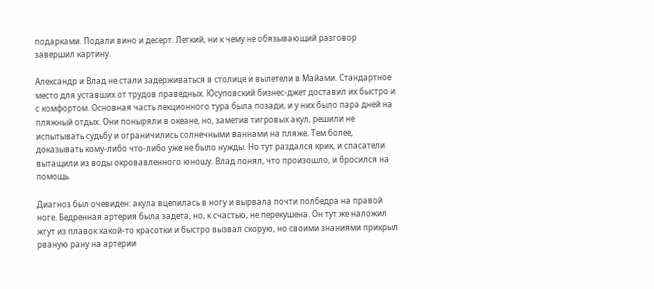подарками. Подали вино и десерт. Легкий, ни к чему не обязывающий разговор завершил картину.

Александр и Влад не стали задерживаться в столице и вылетели в Майами. Стандартное место для уставших от трудов праведных. Юсуповский бизнес-джет доставил их быстро и с комфортом. Основная часть лекционного тура была позади, и у них было пара дней на пляжный отдых. Они поныряли в океане, но, заметив тигровых акул, решили не испытывать судьбу и ограничились солнечными ваннами на пляже. Тем более, доказывать кому-либо что-либо уже не было нужды. Но тут раздался крик, и спасатели вытащили из воды окровавленного юношу. Влад понял, что произошло, и бросился на помощь.

Диагноз был очевиден: акула вцепилась в ногу и вырвала почти полбедра на правой ноге. Бедренная артерия была задета, но, к счастью, не перекушена. Он тут же наложил жгут из плавок какой-то красотки и быстро вызвал скорую, но своими знаниями прикрыл рваную рану на артерии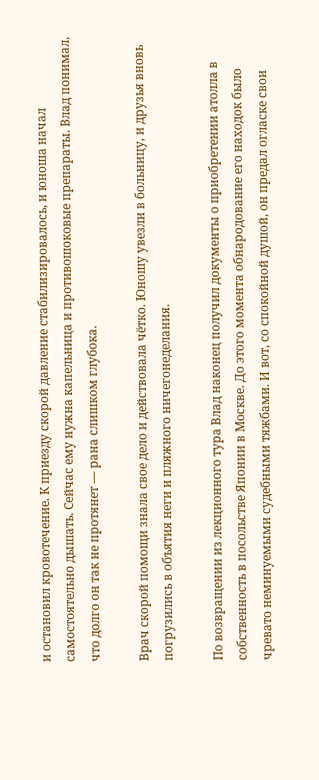и остановил кровотечение. К приезду скорой давление стабилизировалось, и юноша начал самостоятельно дышать. Сейчас ему нужна капельница и противошоковые препараты. Влад понимал, что долго он так не протянет — рана слишком глубока.

Врач скорой помощи знала свое дело и действовала чётко. Юношу увезли в больницу, и друзья вновь погрузились в объятия неги и пляжного ничегонеделания.

По возвращении из лекционного тура Влад наконец получил документы о приобретении атолла в собственность в посольстве Японии в Москве. До этого момента обнародование его находок было чревато неминуемыми судебными тяжбами. И вот, со спокойной душой, он предал огласке свои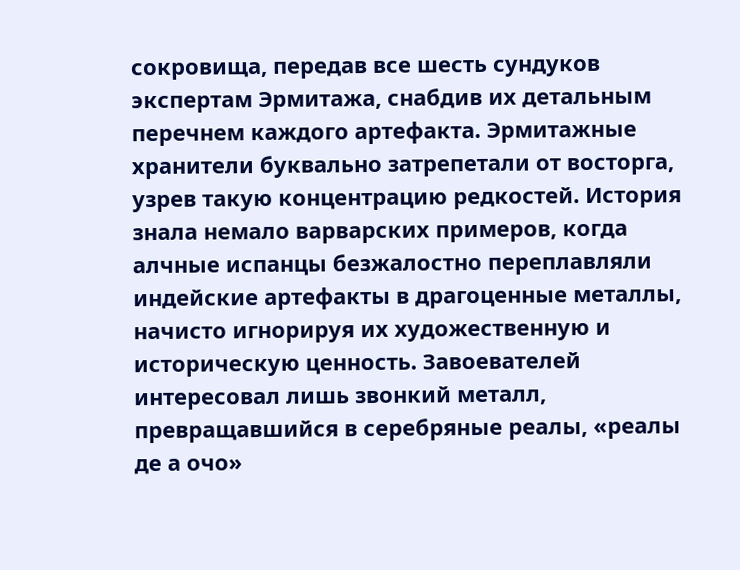сокровища, передав все шесть сундуков экспертам Эрмитажа, снабдив их детальным перечнем каждого артефакта. Эрмитажные хранители буквально затрепетали от восторга, узрев такую концентрацию редкостей. История знала немало варварских примеров, когда алчные испанцы безжалостно переплавляли индейские артефакты в драгоценные металлы, начисто игнорируя их художественную и историческую ценность. Завоевателей интересовал лишь звонкий металл, превращавшийся в серебряные реалы, «реалы де а очо»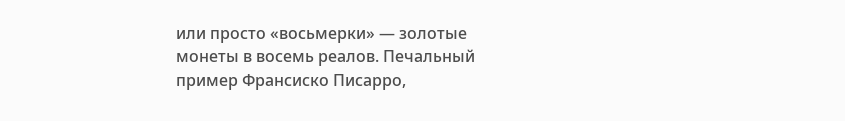или просто «восьмерки» — золотые монеты в восемь реалов. Печальный пример Франсиско Писарро,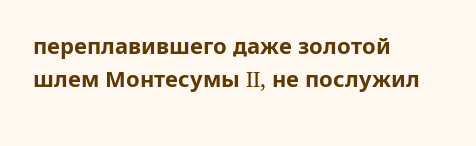переплавившего даже золотой шлем Монтесумы II, не послужил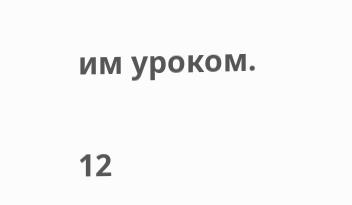им уроком.

12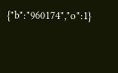{"b":"960174","o":1}